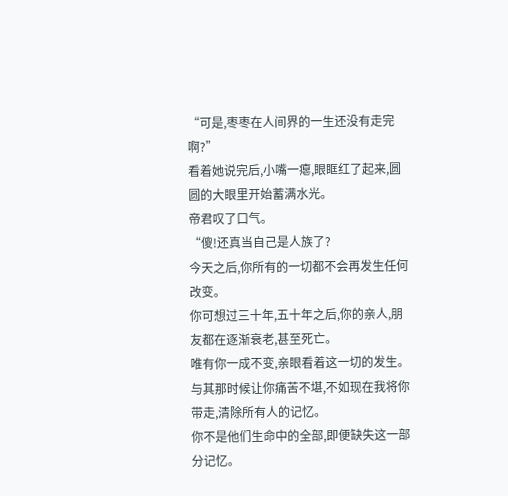“可是,枣枣在人间界的一生还没有走完啊?”
看着她说完后,小嘴一瘪,眼眶红了起来,圆圆的大眼里开始蓄满水光。
帝君叹了口气。
“傻!还真当自己是人族了?
今天之后,你所有的一切都不会再发生任何改变。
你可想过三十年,五十年之后,你的亲人,朋友都在逐渐衰老,甚至死亡。
唯有你一成不变,亲眼看着这一切的发生。
与其那时候让你痛苦不堪,不如现在我将你带走,清除所有人的记忆。
你不是他们生命中的全部,即便缺失这一部分记忆。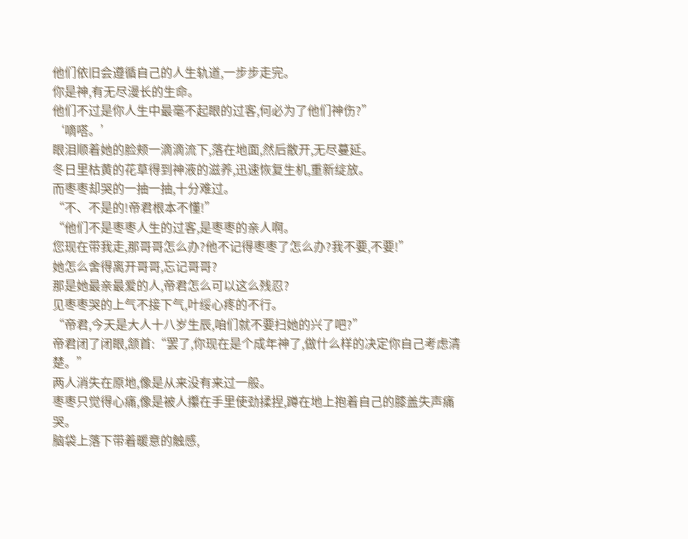他们依旧会遵循自己的人生轨道,一步步走完。
你是神,有无尽漫长的生命。
他们不过是你人生中最毫不起眼的过客,何必为了他们神伤?”
‘嘀嗒。’
眼泪顺着她的脸颊一滴滴流下,落在地面,然后散开,无尽蔓延。
冬日里枯黄的花草得到神液的滋养,迅速恢复生机,重新绽放。
而枣枣却哭的一抽一抽,十分难过。
“不、不是的!帝君根本不懂!”
“他们不是枣枣人生的过客,是枣枣的亲人啊。
您现在带我走,那哥哥怎么办?他不记得枣枣了怎么办?我不要,不要!”
她怎么舍得离开哥哥,忘记哥哥?
那是她最亲最爱的人,帝君怎么可以这么残忍?
见枣枣哭的上气不接下气,叶绥心疼的不行。
“帝君,今天是大人十八岁生辰,咱们就不要扫她的兴了吧?”
帝君闭了闭眼,颔首:“罢了,你现在是个成年神了,做什么样的决定你自己考虑清楚。”
两人消失在原地,像是从来没有来过一般。
枣枣只觉得心痛,像是被人攥在手里使劲揉捏,蹲在地上抱着自己的膝盖失声痛哭。
脑袋上落下带着暖意的触感,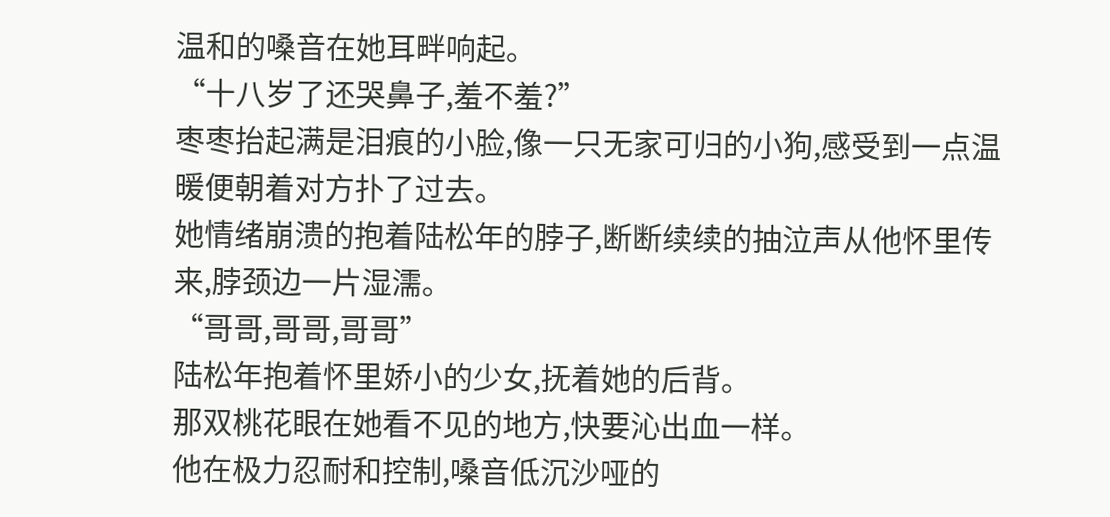温和的嗓音在她耳畔响起。
“十八岁了还哭鼻子,羞不羞?”
枣枣抬起满是泪痕的小脸,像一只无家可归的小狗,感受到一点温暖便朝着对方扑了过去。
她情绪崩溃的抱着陆松年的脖子,断断续续的抽泣声从他怀里传来,脖颈边一片湿濡。
“哥哥,哥哥,哥哥”
陆松年抱着怀里娇小的少女,抚着她的后背。
那双桃花眼在她看不见的地方,快要沁出血一样。
他在极力忍耐和控制,嗓音低沉沙哑的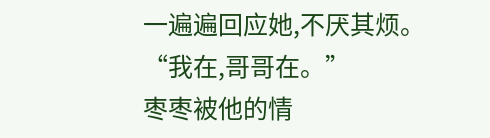一遍遍回应她,不厌其烦。
“我在,哥哥在。”
枣枣被他的情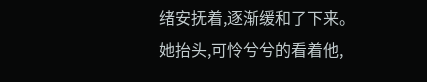绪安抚着,逐渐缓和了下来。
她抬头,可怜兮兮的看着他,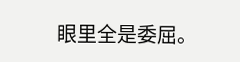眼里全是委屈。